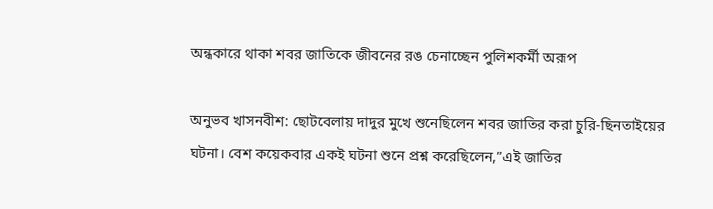অন্ধকারে থাকা শবর জাতিকে জীবনের রঙ চেনাচ্ছেন পুলিশকর্মী অরূপ

অনুভব খাসনবীশ: ছোটবেলায় দাদুর মুখে শুনেছিলেন শবর জাতির করা চুরি-ছিনতাইয়ের ঘটনা। বেশ কয়েকবার একই ঘটনা শুনে প্রশ্ন করেছিলেন,”এই জাতির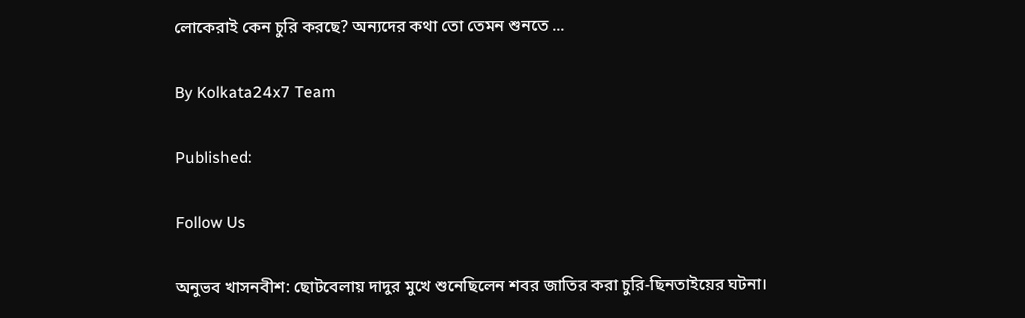লোকেরাই কেন চুরি করছে? অন্যদের কথা তো তেমন শুনতে ...

By Kolkata24x7 Team

Published:

Follow Us

অনুভব খাসনবীশ: ছোটবেলায় দাদুর মুখে শুনেছিলেন শবর জাতির করা চুরি-ছিনতাইয়ের ঘটনা।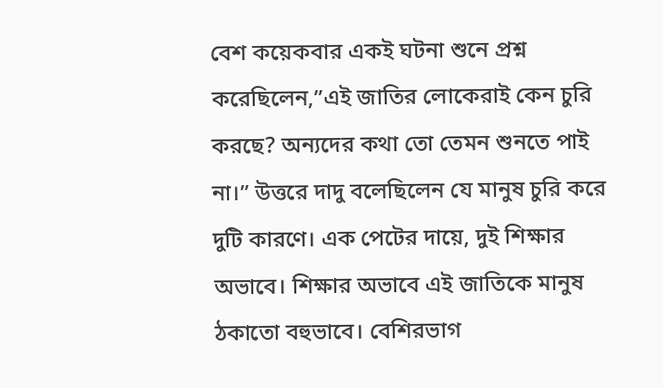বেশ কয়েকবার একই ঘটনা শুনে প্রশ্ন করেছিলেন,”এই জাতির লোকেরাই কেন চুরি করছে? অন্যদের কথা তো তেমন শুনতে পাই না।” উত্তরে দাদু বলেছিলেন যে মানুষ চুরি করে দুটি কারণে। এক পেটের দায়ে, দুই শিক্ষার অভাবে। শিক্ষার অভাবে এই জাতিকে মানুষ ঠকাতো বহুভাবে। বেশিরভাগ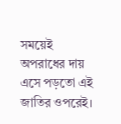সময়েই অপরাধের দায় এসে পড়তো এই জাতির ওপরেই।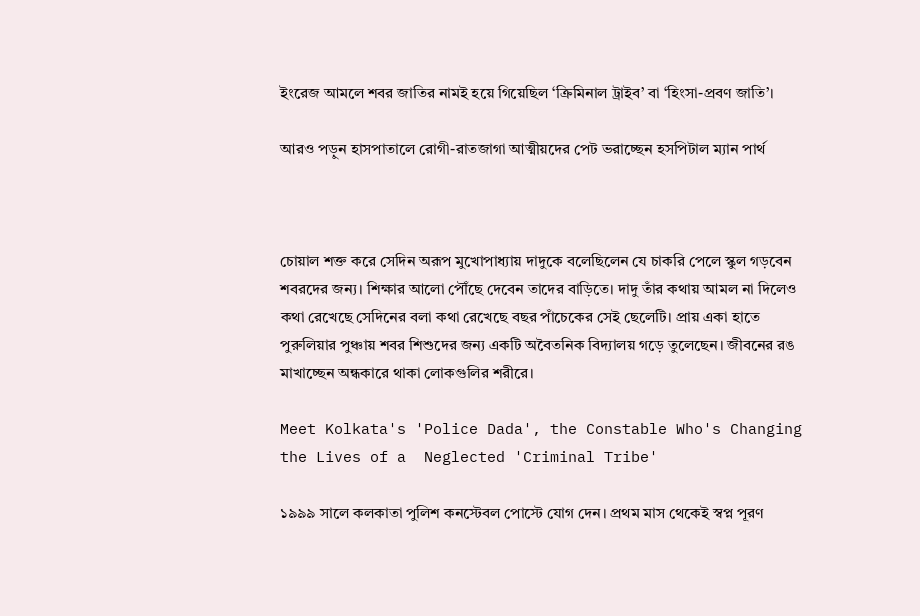ইংরেজ আমলে শবর জাতির নামই হয়ে গিয়েছিল ‘ক্রিমিনাল ট্রাইব’ বা ‘হিংসা-প্রবণ জাতি’।

আরও পড়ুন হাসপাতালে রোগী-রাতজাগা আত্মীয়দের পেট ভরাচ্ছেন হসপিটাল ম্যান পার্থ



চোয়াল শক্ত করে সেদিন অরূপ মুখোপাধ্যায় দাদুকে বলেছিলেন যে চাকরি পেলে স্কুল গড়বেন শবরদের জন্য। শিক্ষার আলো পৌঁছে দেবেন তাদের বাড়িতে। দাদু তাঁর কথায় আমল না দিলেও কথা রেখেছে সেদিনের বলা কথা রেখেছে বছর পাঁচেকের সেই ছেলেটি। প্রায় একা হাতে পুরুলিয়ার পুঞ্চায় শবর শিশুদের জন্য একটি অবৈতনিক বিদ্যালয় গড়ে তুলেছেন। জীবনের রঙ মাখাচ্ছেন অন্ধকারে থাকা লোকগুলির শরীরে।

Meet Kolkata's 'Police Dada', the Constable Who's Changing the Lives of a  Neglected 'Criminal Tribe'

১৯৯৯ সালে কলকাতা পুলিশ কনস্টেবল পোস্টে যোগ দেন। প্রথম মাস থেকেই স্বপ্ন পূরণ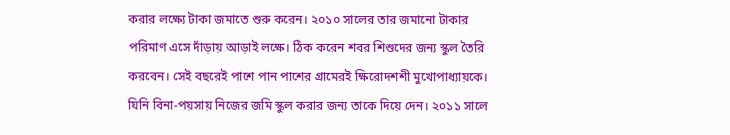করার লক্ষ্যে টাকা জমাতে শুরু করেন। ২০১০ সালের তার জমানো টাকার পরিমাণ এসে দাঁড়ায় আড়াই লক্ষে। ঠিক করেন শবর শিশুদের জন্য স্কুল তৈরি করবেন। সেই বছরেই পাশে পান পাশের গ্রামেরই ক্ষিরোদশশী মুখোপাধ্যায়কে। যিনি বিনা-পয়সায় নিজের জমি স্কুল করার জন্য তাকে দিয়ে দেন। ২০১১ সালে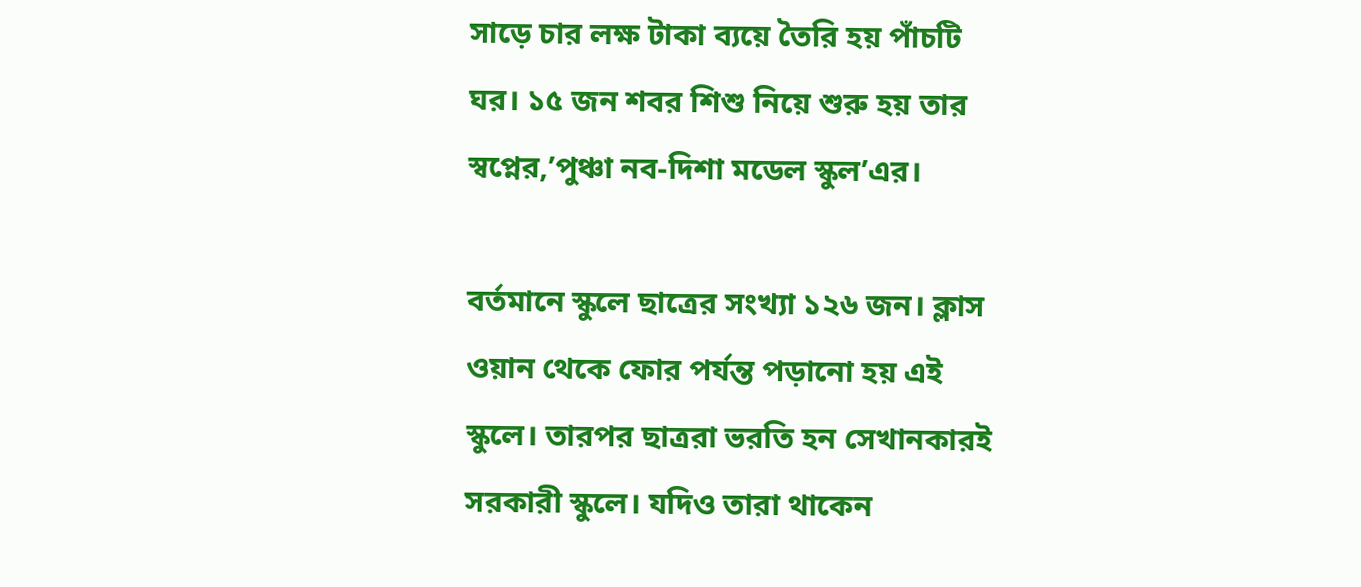সাড়ে চার লক্ষ টাকা ব্যয়ে তৈরি হয় পাঁচটি ঘর। ১৫ জন শবর শিশু নিয়ে শুরু হয় তার স্বপ্নের,’পুঞ্চা নব-দিশা মডেল স্কুল’এর।

বর্তমানে স্কুলে ছাত্রের সংখ্যা ১২৬ জন। ক্লাস ওয়ান থেকে ফোর পর্যন্ত পড়ানো হয় এই স্কুলে। তারপর ছাত্ররা ভরতি হন সেখানকারই সরকারী স্কুলে। যদিও তারা থাকেন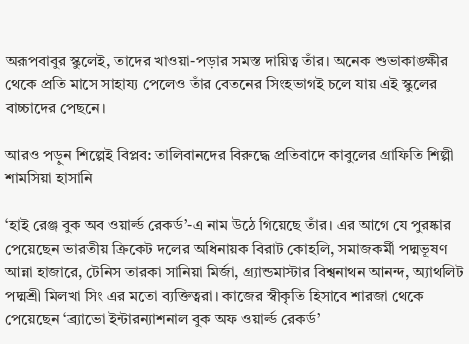অরূপবাবুর স্কুলেই, তাদের খাওয়া-পড়ার সমস্ত দায়িত্ব তাঁর। অনেক শুভাকাঙ্ক্ষীর থেকে প্রতি মাসে সাহায্য পেলেও তাঁর বেতনের সিংহভাগই চলে যায় এই স্কুলের বাচ্চাদের পেছনে।

আরও পড়ুন শিল্পেই বিপ্লব: তালিবানদের বিরুদ্ধে প্রতিবাদে কাবুলের গ্রাফিতি শিল্পী শামসিয়া হাসানি

‘হাই রেঞ্জ বুক অব ওয়ার্ল্ড রেকর্ড’-এ নাম উঠে গিয়েছে তাঁর। এর আগে যে পুরষ্কার পেয়েছেন ভারতীয় ক্রিকেট দলের অধিনায়ক বিরাট কোহলি, সমাজকর্মী পদ্মভূষণ আন্না হাজারে, টেনিস তারকা সানিয়া মির্জা, গ্র্যান্ডমাস্টার বিশ্বনাথন আনন্দ, অ্যাথলিট পদ্মশ্রী মিলখা সিং এর মতো ব্যক্তিত্বরা। কাজের স্বীকৃতি হিসাবে শারজা থেকে পেয়েছেন ‘ব্র্যাভো ইন্টারন্যাশনাল বুক অফ ওয়ার্ল্ড রেকর্ড’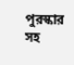পুরস্কার সহ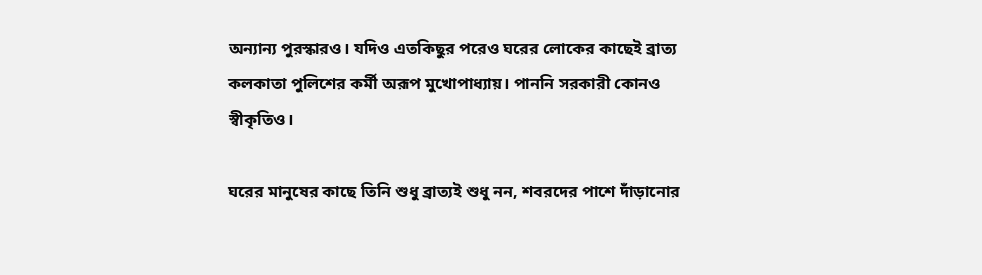অন্যান্য পুরস্কারও। যদিও এতকিছুর পরেও ঘরের লোকের কাছেই ব্রাত্য কলকাতা পুলিশের কর্মী অরূপ মুখোপাধ্যায়। পাননি সরকারী কোনও স্বীকৃতিও।

ঘরের মানুষের কাছে তিনি শুধু ব্রাত্যই শুধু নন, শবরদের পাশে দাঁড়ানোর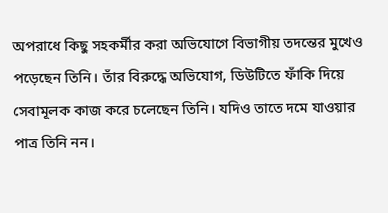অপরাধে কিছু সহকর্মীর করা অভিযোগে বিভাগীয় তদন্তের মুখেও পড়েছেন তিনি। তাঁর বিরুদ্ধে অভিযোগ, ডিউটিতে ফাঁকি দিয়ে সেবামূলক কাজ করে চলেছেন তিনি। যদিও তাতে দমে যাওয়ার পাত্র তিনি নন।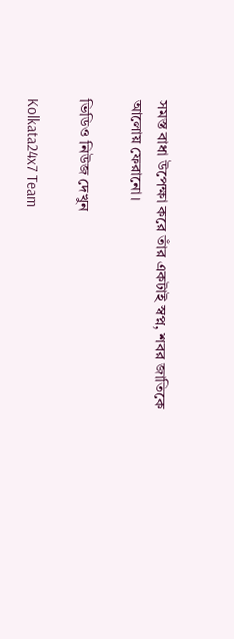সমস্ত বাধা উপেক্ষা করে তাঁর একটাই স্বপ্ন, শবর জাতিকে আলোয় ফেরানো।

ভিডিও নিউজ দেখুন

Kolkata24x7 Team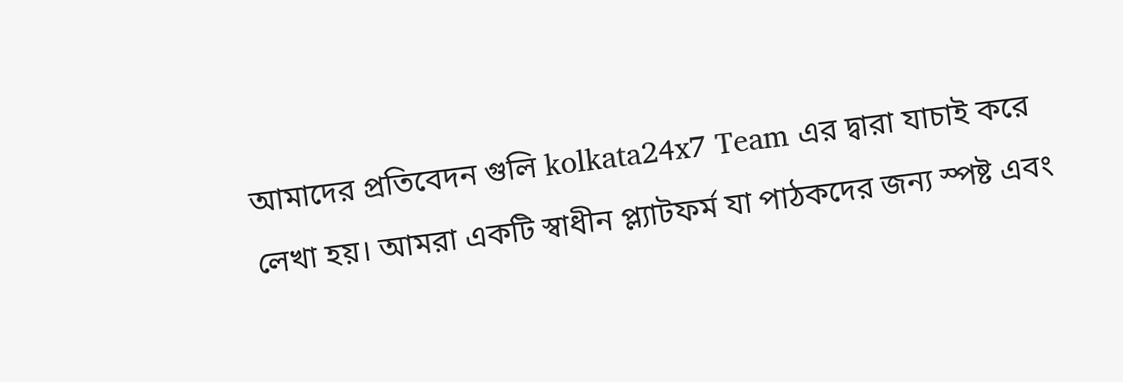আমাদের প্রতিবেদন গুলি kolkata24x7 Team এর দ্বারা যাচাই করে লেখা হয়। আমরা একটি স্বাধীন প্ল্যাটফর্ম যা পাঠকদের জন্য স্পষ্ট এবং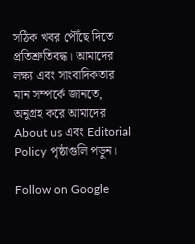সঠিক খবর পৌঁছে দিতে প্রতিশ্রুতিবদ্ধ। আমাদের লক্ষ্য এবং সাংবাদিকতার মান সম্পর্কে জানতে, অনুগ্রহ করে আমাদের About us এবং Editorial Policy পৃষ্ঠাগুলি পড়ুন।

Follow on Google